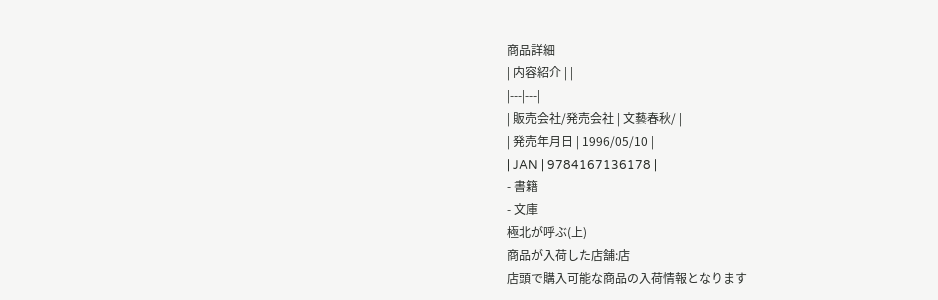商品詳細
| 内容紹介 | |
|---|---|
| 販売会社/発売会社 | 文藝春秋/ |
| 発売年月日 | 1996/05/10 |
| JAN | 9784167136178 |
- 書籍
- 文庫
極北が呼ぶ(上)
商品が入荷した店舗:店
店頭で購入可能な商品の入荷情報となります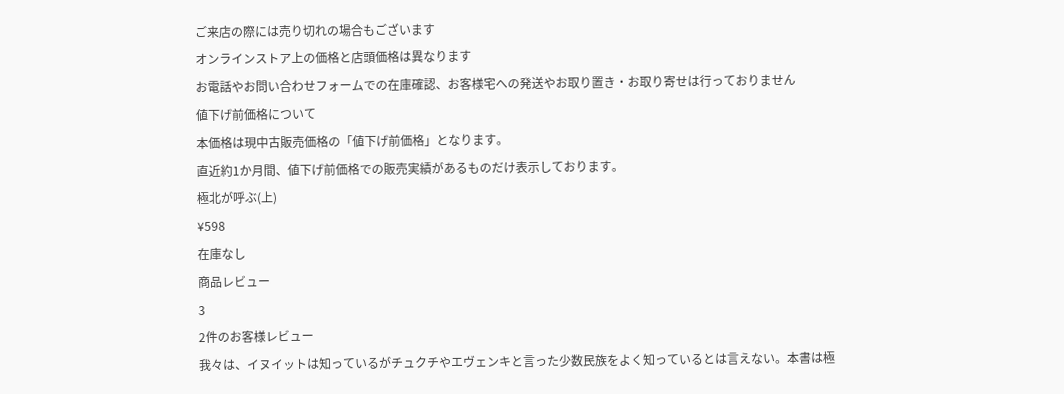ご来店の際には売り切れの場合もございます
オンラインストア上の価格と店頭価格は異なります
お電話やお問い合わせフォームでの在庫確認、お客様宅への発送やお取り置き・お取り寄せは行っておりません
値下げ前価格について
本価格は現中古販売価格の「値下げ前価格」となります。
直近約1か月間、値下げ前価格での販売実績があるものだけ表示しております。
極北が呼ぶ(上)
¥598
在庫なし
商品レビュー
3
2件のお客様レビュー
我々は、イヌイットは知っているがチュクチやエヴェンキと言った少数民族をよく知っているとは言えない。本書は極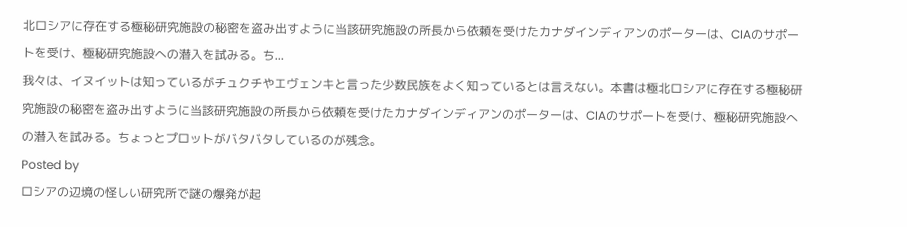北ロシアに存在する極秘研究施設の秘密を盗み出すように当該研究施設の所長から依頼を受けたカナダインディアンのポーターは、CIAのサポートを受け、極秘研究施設への潜入を試みる。ち...
我々は、イヌイットは知っているがチュクチやエヴェンキと言った少数民族をよく知っているとは言えない。本書は極北ロシアに存在する極秘研究施設の秘密を盗み出すように当該研究施設の所長から依頼を受けたカナダインディアンのポーターは、CIAのサポートを受け、極秘研究施設への潜入を試みる。ちょっとプロットがバタバタしているのが残念。
Posted by
ロシアの辺境の怪しい研究所で謎の爆発が起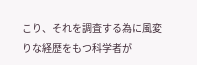こり、それを調査する為に風変りな経歴をもつ科学者が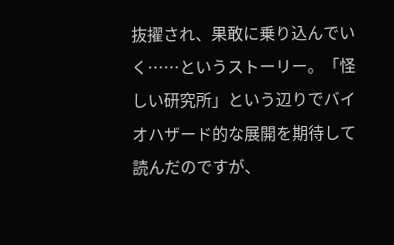抜擢され、果敢に乗り込んでいく……というストーリー。「怪しい研究所」という辺りでバイオハザード的な展開を期待して読んだのですが、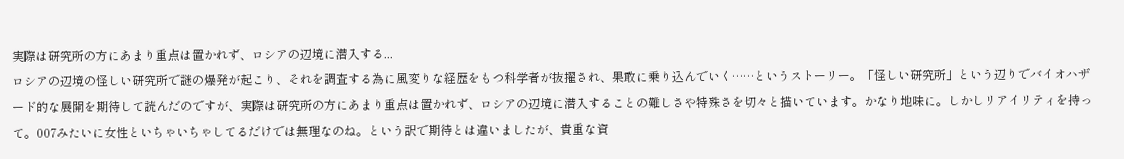実際は研究所の方にあまり重点は置かれず、ロシアの辺境に潜入する...
ロシアの辺境の怪しい研究所で謎の爆発が起こり、それを調査する為に風変りな経歴をもつ科学者が抜擢され、果敢に乗り込んでいく……というストーリー。「怪しい研究所」という辺りでバイオハザード的な展開を期待して読んだのですが、実際は研究所の方にあまり重点は置かれず、ロシアの辺境に潜入することの難しさや特殊さを切々と描いています。かなり地味に。しかしリアイリティを持って。007みたいに女性といちゃいちゃしてるだけでは無理なのね。という訳で期待とは違いましたが、貴重な資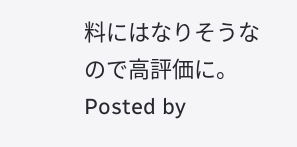料にはなりそうなので高評価に。
Posted by